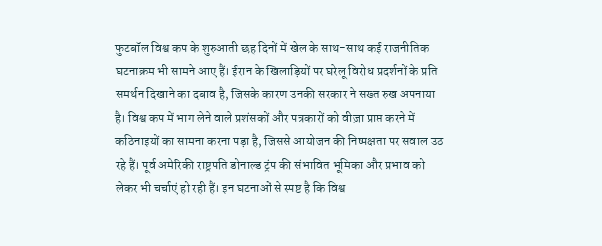फुटबॉल विश्व कप के शुरुआती छह दिनों में खेल के साथ-साथ कई राजनीतिक घटनाक्रम भी सामने आए हैं। ईरान के खिलाड़ियों पर घरेलू विरोध प्रदर्शनों के प्रति समर्थन दिखाने का दबाव है, जिसके कारण उनकी सरकार ने सख्त रुख अपनाया है। विश्व कप में भाग लेने वाले प्रशंसकों और पत्रकारों को वीज़ा प्राप्त करने में कठिनाइयों का सामना करना पड़ा है, जिससे आयोजन की निष्पक्षता पर सवाल उठ रहे हैं। पूर्व अमेरिकी राष्ट्रपति डोनाल्ड ट्रंप की संभावित भूमिका और प्रभाव को लेकर भी चर्चाएं हो रही हैं। इन घटनाओं से स्पष्ट है कि विश्व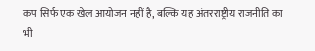कप सिर्फ एक खेल आयोजन नहीं है, बल्कि यह अंतरराष्ट्रीय राजनीति का भी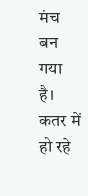मंच बन गया है। कतर में हो रहे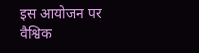इस आयोजन पर वैश्विक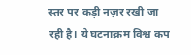स्तर पर कड़ी नज़र रखी जा रही है। ये घटनाक्रम विश्व कप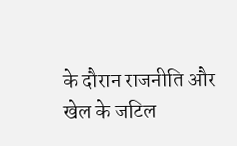के दौरान राजनीति और खेल के जटिल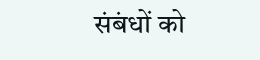संबंधों को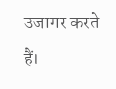उजागर करते हैं।